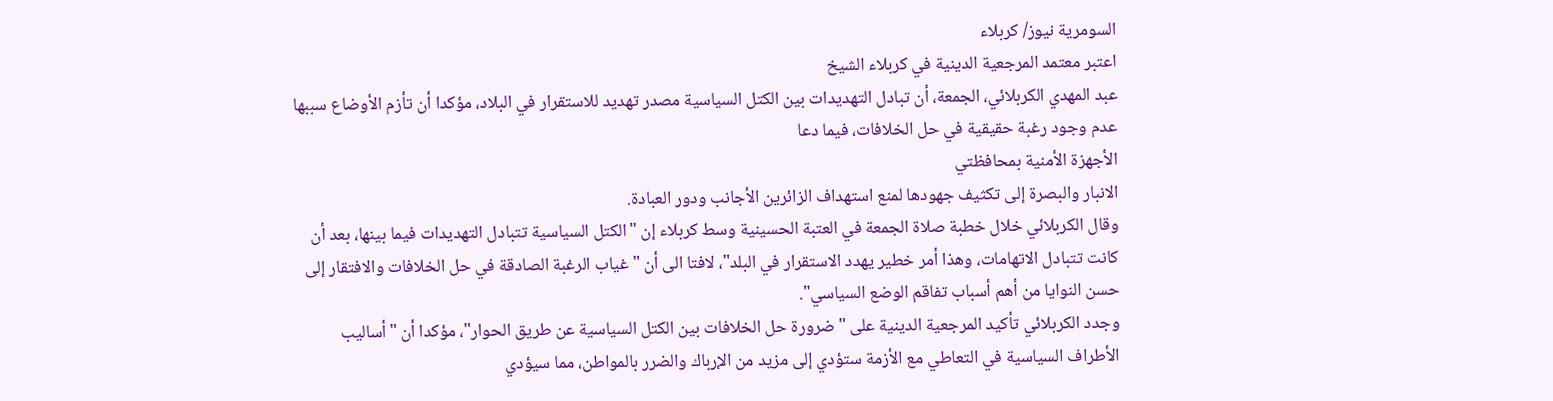السومرية نيوز/ كربلاء
اعتبر معتمد المرجعية الدينية في كربلاء الشيخ
عبد المهدي الكربلائي، الجمعة، أن تبادل التهديدات بين الكتل السياسية مصدر تهديد للاستقرار في البلاد، مؤكدا أن تأزم الأوضاع سببها عدم وجود رغبة حقيقية في حل الخلافات، فيما دعا
الأجهزة الأمنية بمحافظتي
الانبار والبصرة إلى تكثيف جهودها لمنع استهداف الزائرين الأجانب ودور العبادة.
وقال الكربلائي خلال خطبة صلاة الجمعة في العتبة الحسينية وسط كربلاء إن "الكتل السياسية تتبادل التهديدات فيما بينها، بعد أن كانت تتبادل الاتهامات، وهذا أمر خطير يهدد الاستقرار في البلد"، لافتا الى أن "غياب الرغبة الصادقة في حل الخلافات والافتقار إلى حسن النوايا من أهم أسباب تفاقم الوضع السياسي".
وجدد الكربلائي تأكيد المرجعية الدينية على "ضرورة حل الخلافات بين الكتل السياسية عن طريق الحوار"، مؤكدا أن "أساليب الأطراف السياسية في التعاطي مع الأزمة ستؤدي إلى مزيد من الإرباك والضرر بالمواطن، مما سيؤدي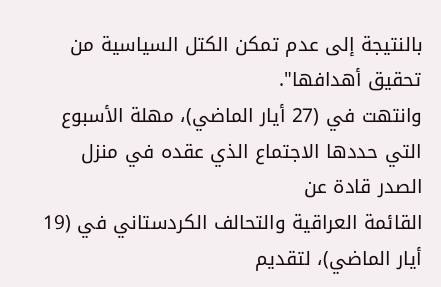بالنتيجة إلى عدم تمكن الكتل السياسية من تحقيق أهدافها".
وانتهت في (27 أيار الماضي)، مهلة الأسبوع التي حددها الاجتماع الذي عقده في منزل الصدر قادة عن
القائمة العراقية والتحالف الكردستاني في (19 أيار الماضي)، لتقديم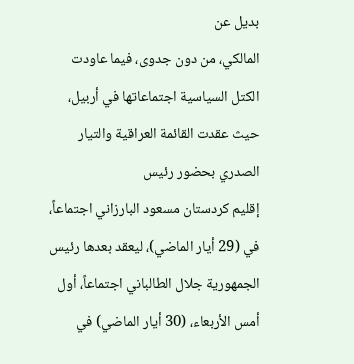بديل عن
المالكي، من دون جدوى، فيما عاودت الكتل السياسية اجتماعاتها في أربيل، حيث عقدت القائمة العراقية والتيار الصدري بحضور رئيس
إقليم كردستان مسعود البارزاني اجتماعاً، في (29 أيار الماضي)، ليعقد بعدها رئيس الجمهورية جلال الطالباني اجتماعاً، أول أمس الأربعاء، (30 أيار الماضي) في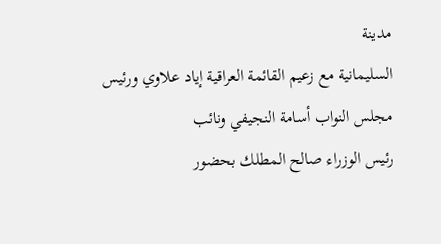مدينة
السليمانية مع زعيم القائمة العراقية إياد علاوي ورئيس
مجلس النواب أسامة النجيفي ونائب
رئيس الوزراء صالح المطلك بحضور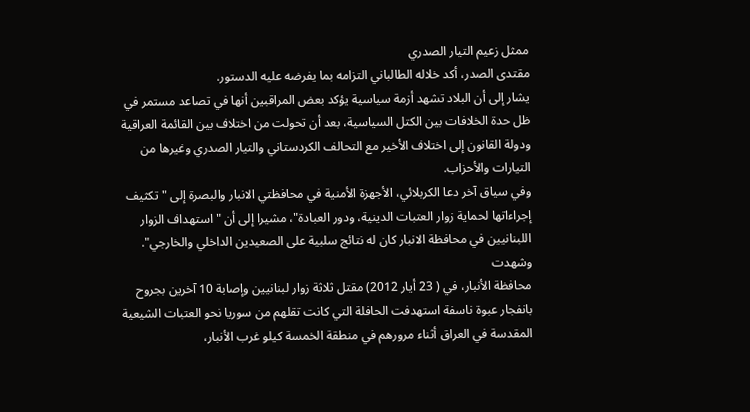ممثل زعيم التيار الصدري
مقتدى الصدر، أكد خلاله الطالباني التزامه بما يفرضه عليه الدستور.
يشار إلى أن البلاد تشهد أزمة سياسية يؤكد بعض المراقبين أنها في تصاعد مستمر في ظل حدة الخلافات بين الكتل السياسية، بعد أن تحولت من اختلاف بين القائمة العراقية ودولة القانون إلى اختلاف الأخير مع التحالف الكردستاني والتيار الصدري وغيرها من التيارات والأحزاب.
وفي سياق آخر دعا الكربلائي، الأجهزة الأمنية في محافظتي الانبار والبصرة إلى "تكثيف إجراءاتها لحماية زوار العتبات الدينية، ودور العبادة"، مشيرا إلى أن "استهداف الزوار اللبنانيين في محافظة الانبار كان له نتائج سلبية على الصعيدين الداخلي والخارجي".
وشهدت
محافظة الأنبار، في ( 23 أيار 2012) مقتل ثلاثة زوار لبنانيين وإصابة 10 آخرين بجروح بانفجار عبوة ناسفة استهدفت الحافلة التي كانت تقلهم من سوريا نحو العتبات الشيعية المقدسة في العراق أثناء مرورهم في منطقة الخمسة كيلو غرب الأنبار،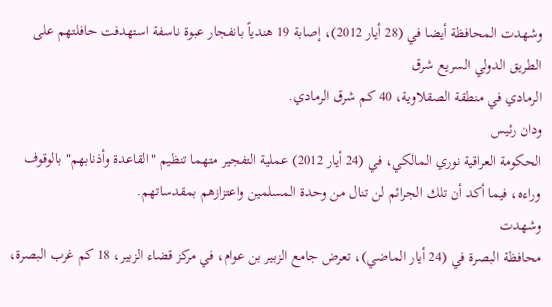وشهدت المحافظة أيضا في (28 أيار 2012)، إصابة 19 هندياً بانفجار عبوة ناسفة استهدفت حافلتهم على الطريق الدولي السريع شرق
الرمادي في منطقة الصقلاوية، 40 كم شرق الرمادي.
ودان رئيس
الحكومة العراقية نوري المالكي، في (24 أيار 2012) عملية التفجير متهما تنظيم "القاعدة وأذنابهم" بالوقوف وراءه، فيما أكد أن تلك الجرائم لن تنال من وحدة المسلمين واعتزازهم بمقدساتهم.
وشهدت
محافظة البصرة في (24 أيار الماضي)، تعرض جامع الزبير بن عوام، في مركز قضاء الزبير، 18 كم غرب البصرة،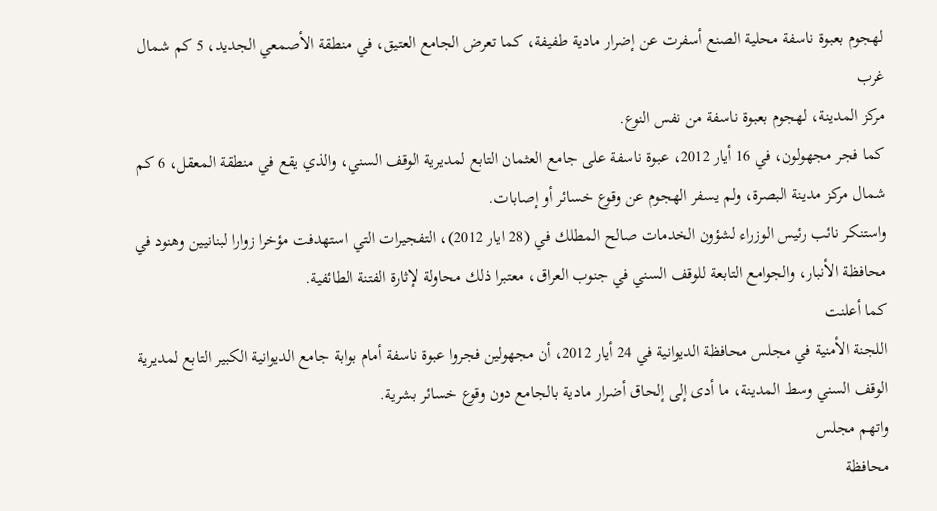لهجوم بعبوة ناسفة محلية الصنع أسفرت عن إضرار مادية طفيفة، كما تعرض الجامع العتيق، في منطقة الأصمعي الجديد، 5 كم شمال غرب
مركز المدينة، لهجوم بعبوة ناسفة من نفس النوع.
كما فجر مجهولون، في 16 أيار 2012، عبوة ناسفة على جامع العثمان التابع لمديرية الوقف السني، والذي يقع في منطقة المعقل، 6 كم شمال مركز مدينة البصرة، ولم يسفر الهجوم عن وقوع خسائر أو إصابات.
واستنكر نائب رئيس الوزراء لشؤون الخدمات صالح المطلك في (28 ايار 2012)، التفجيرات التي استهدفت مؤخرا زوارا لبنانيين وهنود في محافظة الأنبار، والجوامع التابعة للوقف السني في جنوب العراق، معتبرا ذلك محاولة لإثارة الفتنة الطائفية.
كما أعلنت
اللجنة الأمنية في مجلس محافظة الديوانية في 24 أيار 2012، أن مجهولين فجروا عبوة ناسفة أمام بوابة جامع الديوانية الكبير التابع لمديرية الوقف السني وسط المدينة، ما أدى إلى إلحاق أضرار مادية بالجامع دون وقوع خسائر بشرية.
واتهم مجلس
محافظة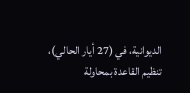الديوانية، في (27 أيار الحالي)، تنظيم القاعدة بمحاولة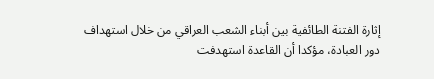إثارة الفتنة الطائفية بين أبناء الشعب العراقي من خلال استهداف دور العبادة، مؤكدا أن القاعدة استهدفت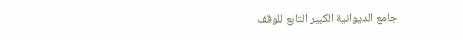جامع الديوانية الكبير التابع للوقف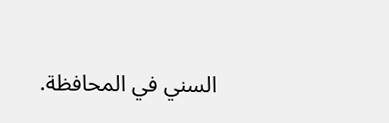السني في المحافظة.